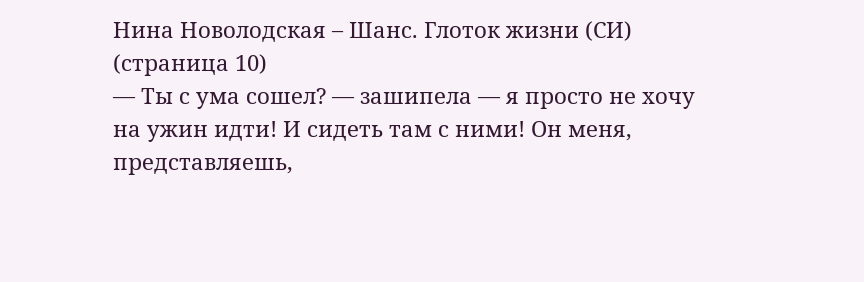Нина Новолодская – Шанс. Глоток жизни (СИ) (страница 10)
— Ты с ума сошел? — зашипела — я просто не хочу на ужин идти! И сидеть там с ними! Он меня, представляешь,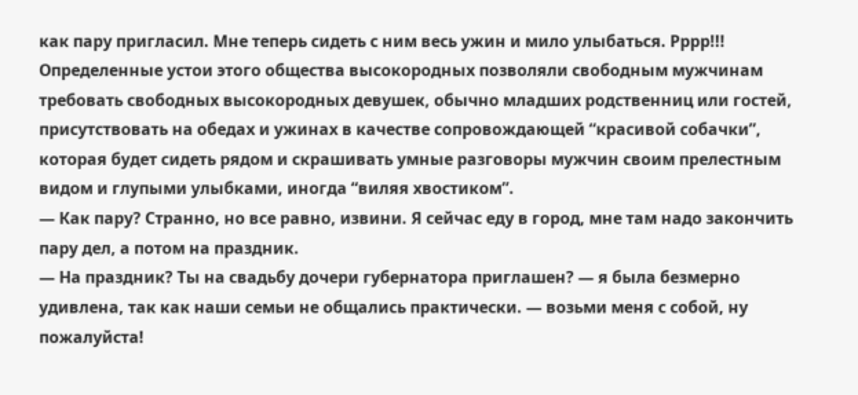как пару пригласил. Мне теперь сидеть с ним весь ужин и мило улыбаться. Рррр!!!
Определенные устои этого общества высокородных позволяли свободным мужчинам требовать свободных высокородных девушек, обычно младших родственниц или гостей, присутствовать на обедах и ужинах в качестве сопровождающей “красивой собачки”, которая будет сидеть рядом и скрашивать умные разговоры мужчин своим прелестным видом и глупыми улыбками, иногда “виляя хвостиком”.
— Как пару? Странно, но все равно, извини. Я сейчас еду в город, мне там надо закончить пару дел, а потом на праздник.
— На праздник? Ты на свадьбу дочери губернатора приглашен? — я была безмерно удивлена, так как наши семьи не общались практически. — возьми меня с собой, ну пожалуйста!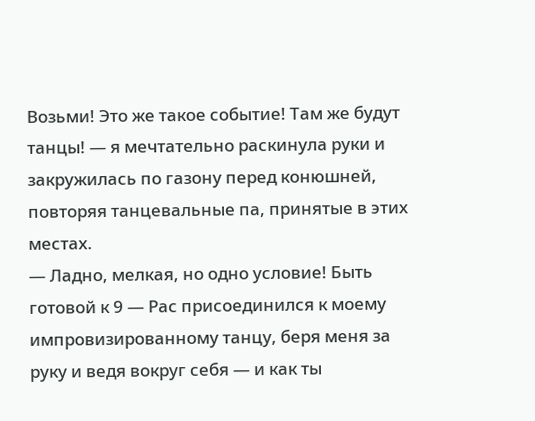Возьми! Это же такое событие! Там же будут танцы! — я мечтательно раскинула руки и закружилась по газону перед конюшней, повторяя танцевальные па, принятые в этих местах.
— Ладно, мелкая, но одно условие! Быть готовой к 9 — Рас присоединился к моему импровизированному танцу, беря меня за руку и ведя вокруг себя — и как ты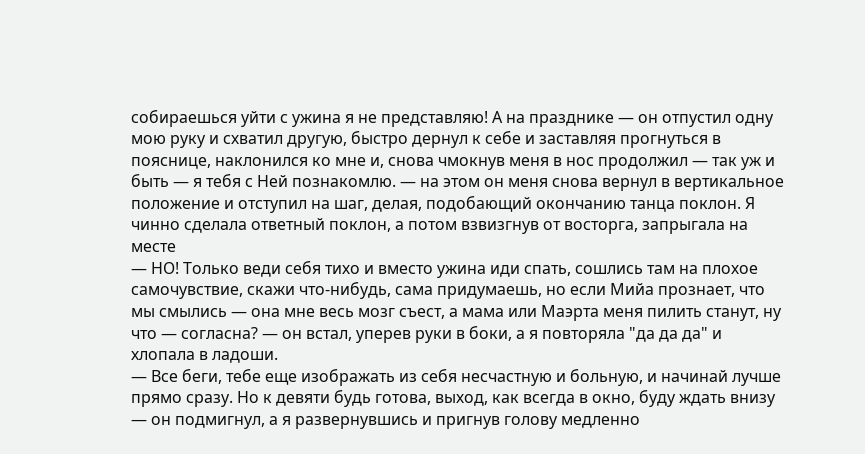собираешься уйти с ужина я не представляю! А на празднике — он отпустил одну мою руку и схватил другую, быстро дернул к себе и заставляя прогнуться в пояснице, наклонился ко мне и, снова чмокнув меня в нос продолжил — так уж и быть — я тебя с Ней познакомлю. — на этом он меня снова вернул в вертикальное положение и отступил на шаг, делая, подобающий окончанию танца поклон. Я чинно сделала ответный поклон, а потом взвизгнув от восторга, запрыгала на месте
— НО! Только веди себя тихо и вместо ужина иди спать, сошлись там на плохое самочувствие, скажи что-нибудь, сама придумаешь, но если Мийа прознает, что мы смылись — она мне весь мозг съест, а мама или Маэрта меня пилить станут, ну что — согласна? — он встал, уперев руки в боки, а я повторяла "да да да" и хлопала в ладоши.
— Все беги, тебе еще изображать из себя несчастную и больную, и начинай лучше прямо сразу. Но к девяти будь готова, выход, как всегда в окно, буду ждать внизу — он подмигнул, а я развернувшись и пригнув голову медленно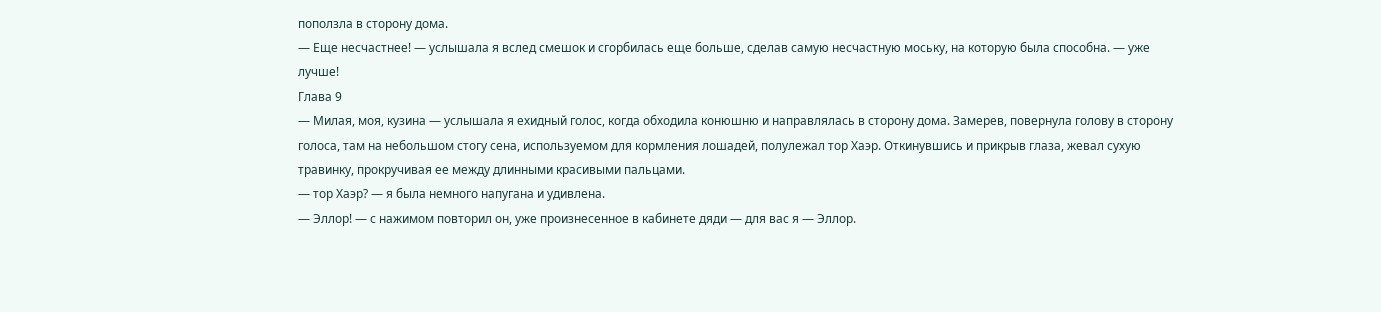поползла в сторону дома.
— Еще несчастнее! — услышала я вслед смешок и сгорбилась еще больше, сделав самую несчастную моську, на которую была способна. — уже лучше!
Глава 9
— Милая, моя, кузина — услышала я ехидный голос, когда обходила конюшню и направлялась в сторону дома. Замерев, повернула голову в сторону голоса, там на небольшом стогу сена, используемом для кормления лошадей, полулежал тор Хаэр. Откинувшись и прикрыв глаза, жевал сухую травинку, прокручивая ее между длинными красивыми пальцами.
— тор Хаэр? — я была немного напугана и удивлена.
— Эллор! — с нажимом повторил он, уже произнесенное в кабинете дяди — для вас я — Эллор.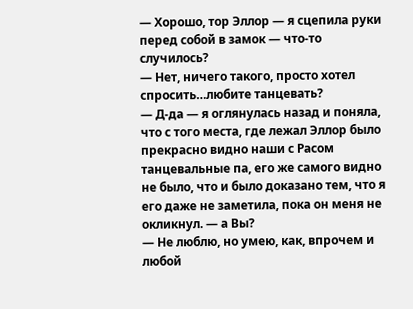— Хорошо, тор Эллор — я сцепила руки перед собой в замок — что-то случилось?
— Нет, ничего такого, просто хотел спросить…любите танцевать?
— Д-да — я оглянулась назад и поняла, что с того места, где лежал Эллор было прекрасно видно наши с Расом танцевальные па, его же самого видно не было, что и было доказано тем, что я его даже не заметила, пока он меня не окликнул. — а Вы?
— Не люблю, но умею, как, впрочем и любой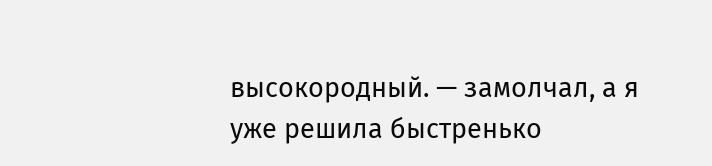высокородный. — замолчал, а я уже решила быстренько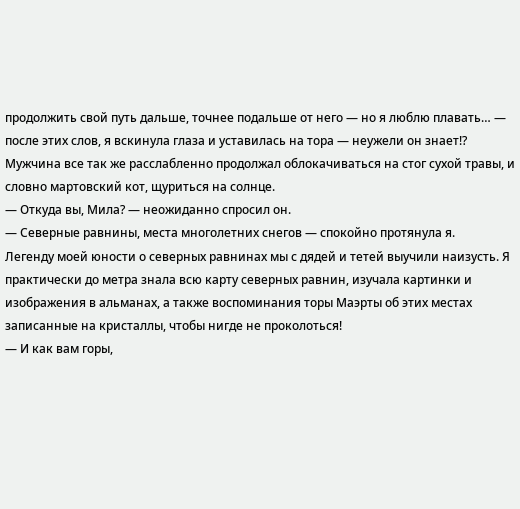продолжить свой путь дальше, точнее подальше от него — но я люблю плавать… — после этих слов, я вскинула глаза и уставилась на тора — неужели он знает!?
Мужчина все так же расслабленно продолжал облокачиваться на стог сухой травы, и словно мартовский кот, щуриться на солнце.
— Откуда вы, Мила? — неожиданно спросил он.
— Северные равнины, места многолетних снегов — спокойно протянула я.
Легенду моей юности о северных равнинах мы с дядей и тетей выучили наизусть. Я практически до метра знала всю карту северных равнин, изучала картинки и изображения в альманах, а также воспоминания торы Маэрты об этих местах записанные на кристаллы, чтобы нигде не проколоться!
— И как вам горы,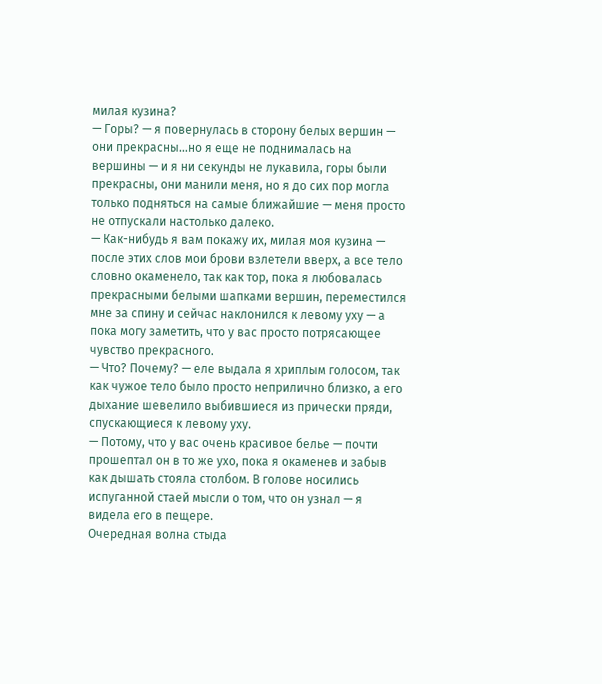милая кузина?
— Горы? — я повернулась в сторону белых вершин — они прекрасны…но я еще не поднималась на вершины — и я ни секунды не лукавила, горы были прекрасны, они манили меня, но я до сих пор могла только подняться на самые ближайшие — меня просто не отпускали настолько далеко.
— Как-нибудь я вам покажу их, милая моя кузина — после этих слов мои брови взлетели вверх, а все тело словно окаменело, так как тор, пока я любовалась прекрасными белыми шапками вершин, переместился мне за спину и сейчас наклонился к левому уху — а пока могу заметить, что у вас просто потрясающее чувство прекрасного.
— Что? Почему? — еле выдала я хриплым голосом, так как чужое тело было просто неприлично близко, а его дыхание шевелило выбившиеся из прически пряди, спускающиеся к левому уху.
— Потому, что у вас очень красивое белье — почти прошептал он в то же ухо, пока я окаменев и забыв как дышать стояла столбом. В голове носились испуганной стаей мысли о том, что он узнал — я видела его в пещере.
Очередная волна стыда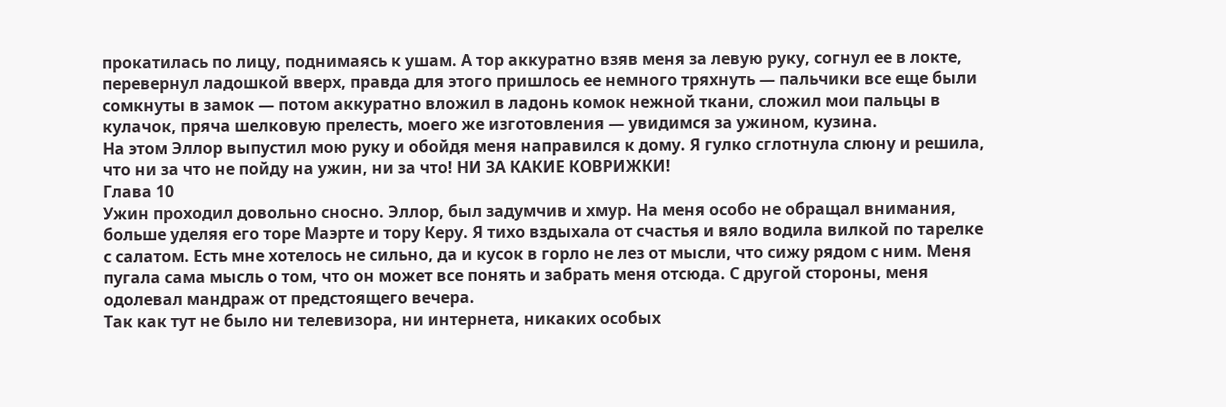прокатилась по лицу, поднимаясь к ушам. А тор аккуратно взяв меня за левую руку, согнул ее в локте, перевернул ладошкой вверх, правда для этого пришлось ее немного тряхнуть — пальчики все еще были сомкнуты в замок — потом аккуратно вложил в ладонь комок нежной ткани, сложил мои пальцы в кулачок, пряча шелковую прелесть, моего же изготовления — увидимся за ужином, кузина.
На этом Эллор выпустил мою руку и обойдя меня направился к дому. Я гулко сглотнула слюну и решила, что ни за что не пойду на ужин, ни за что! НИ ЗА КАКИЕ КОВРИЖКИ!
Глава 10
Ужин проходил довольно сносно. Эллор, был задумчив и хмур. На меня особо не обращал внимания, больше уделяя его торе Маэрте и тору Керу. Я тихо вздыхала от счастья и вяло водила вилкой по тарелке с салатом. Есть мне хотелось не сильно, да и кусок в горло не лез от мысли, что сижу рядом с ним. Меня пугала сама мысль о том, что он может все понять и забрать меня отсюда. С другой стороны, меня одолевал мандраж от предстоящего вечера.
Так как тут не было ни телевизора, ни интернета, никаких особых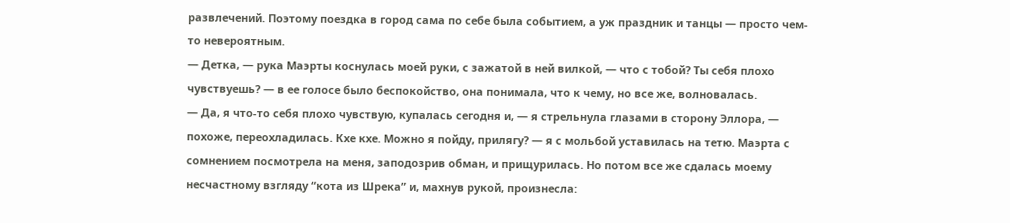развлечений. Поэтому поездка в город сама по себе была событием, а уж праздник и танцы — просто чем-то невероятным.
— Детка, — рука Маэрты коснулась моей руки, с зажатой в ней вилкой, — что с тобой? Ты себя плохо чувствуешь? — в ее голосе было беспокойство, она понимала, что к чему, но все же, волновалась.
— Да, я что-то себя плохо чувствую, купалась сегодня и, — я стрельнула глазами в сторону Эллора, — похоже, переохладилась. Кхе кхе. Можно я пойду, прилягу? — я с мольбой уставилась на тетю. Маэрта с сомнением посмотрела на меня, заподозрив обман, и прищурилась. Но потом все же сдалась моему несчастному взгляду “кота из Шрека” и, махнув рукой, произнесла: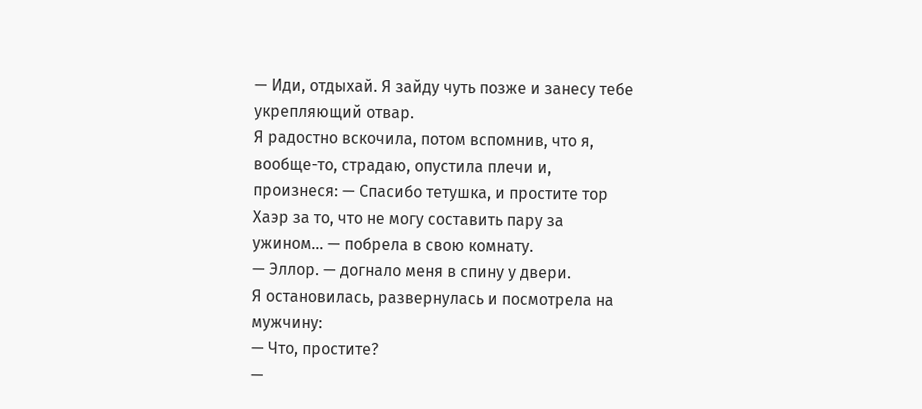— Иди, отдыхай. Я зайду чуть позже и занесу тебе укрепляющий отвар.
Я радостно вскочила, потом вспомнив, что я, вообще-то, страдаю, опустила плечи и, произнеся: — Спасибо тетушка, и простите тор Хаэр за то, что не могу составить пару за ужином… — побрела в свою комнату.
— Эллор. — догнало меня в спину у двери.
Я остановилась, развернулась и посмотрела на мужчину:
— Что, простите?
—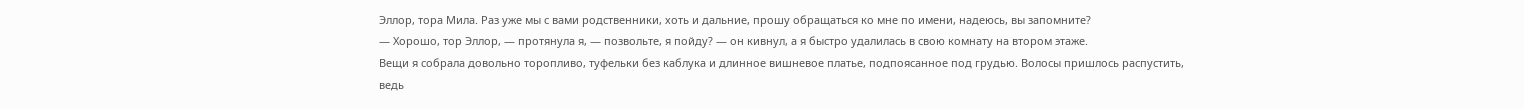Эллор, тора Мила. Раз уже мы с вами родственники, хоть и дальние, прошу обращаться ко мне по имени, надеюсь, вы запомните?
— Хорошо, тор Эллор, — протянула я, — позвольте, я пойду? — он кивнул, а я быстро удалилась в свою комнату на втором этаже.
Вещи я собрала довольно торопливо, туфельки без каблука и длинное вишневое платье, подпоясанное под грудью. Волосы пришлось распустить, ведь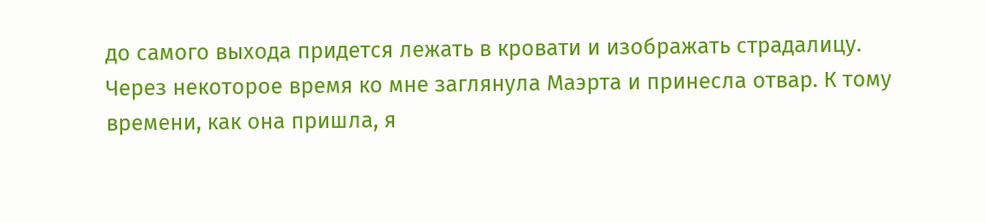до самого выхода придется лежать в кровати и изображать страдалицу.
Через некоторое время ко мне заглянула Маэрта и принесла отвар. К тому времени, как она пришла, я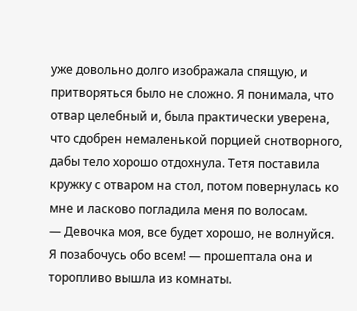уже довольно долго изображала спящую, и притворяться было не сложно. Я понимала, что отвар целебный и, была практически уверена, что сдобрен немаленькой порцией снотворного, дабы тело хорошо отдохнула. Тетя поставила кружку с отваром на стол, потом повернулась ко мне и ласково погладила меня по волосам.
— Девочка моя, все будет хорошо, не волнуйся. Я позабочусь обо всем! — прошептала она и торопливо вышла из комнаты.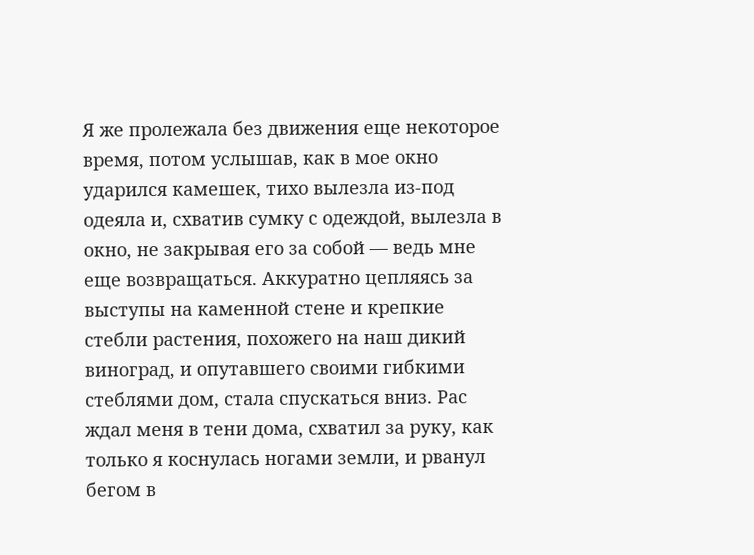Я же пролежала без движения еще некоторое время, потом услышав, как в мое окно ударился камешек, тихо вылезла из-под одеяла и, схватив сумку с одеждой, вылезла в окно, не закрывая его за собой — ведь мне еще возвращаться. Аккуратно цепляясь за выступы на каменной стене и крепкие стебли растения, похожего на наш дикий виноград, и опутавшего своими гибкими стеблями дом, стала спускаться вниз. Рас ждал меня в тени дома, схватил за руку, как только я коснулась ногами земли, и рванул бегом в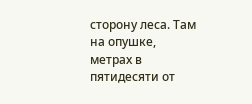сторону леса. Там на опушке, метрах в пятидесяти от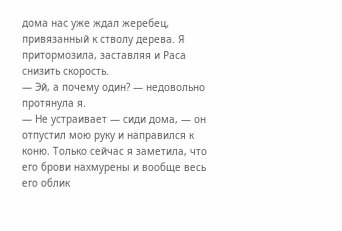дома нас уже ждал жеребец, привязанный к стволу дерева. Я притормозила, заставляя и Раса снизить скорость.
— Эй, а почему один? — недовольно протянула я.
— Не устраивает — сиди дома, — он отпустил мою руку и направился к коню. Только сейчас я заметила, что его брови нахмурены и вообще весь его облик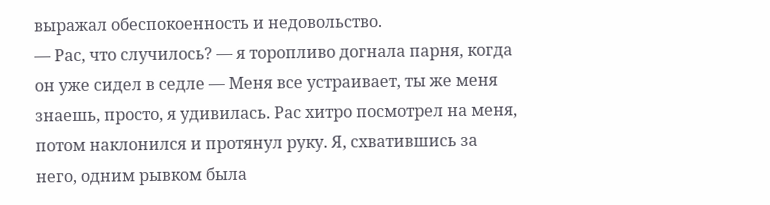выражал обеспокоенность и недовольство.
— Рас, что случилось? — я торопливо догнала парня, когда он уже сидел в седле — Меня все устраивает, ты же меня знаешь, просто, я удивилась. Рас хитро посмотрел на меня, потом наклонился и протянул руку. Я, схватившись за него, одним рывком была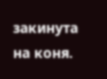закинута на коня.